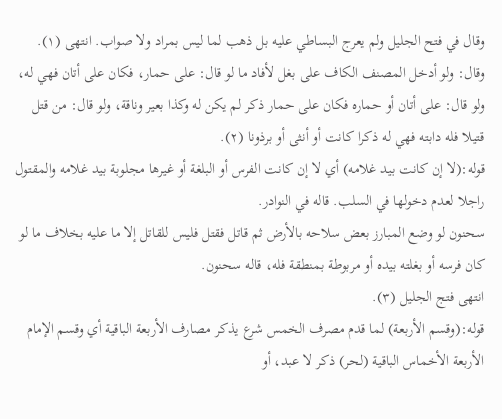وقال في فتح الجليل ولم يعرج البساطي عليه بل ذهب لما ليس بمراد ولا صواب. انتهى (١).
وقال: ولو أدخل المصنف الكاف على بغل لأفاد ما لو قال: على حمار، فكان على أتان فهي له، ولو قال: على أتان أو حماره فكان على حمار ذكر لم يكن له وكذا بعير وناقة، ولو قال: من قتل قتيلا فله دابته فهي له ذكرا كانت أو أنثى أو برذونا (٢).
قوله:(لا إن كانت بيد غلامه) أي لا إن كانت الفرس أو البلغة أو غيرها مجلوبة بيد غلامه والمقتول راجلا لعدم دخولها في السلب. قاله في النوادر.
سحنون لو وضع المبارز بعض سلاحه بالأرض ثم قاتل فقتل فليس للقاتل إلا ما عليه بخلاف ما لو كان فرسه أو بغلته بيده أو مربوطة بمنطقة فله، قاله سحنون.
انتهى فتج الجليل (٣).
قوله:(وقسم الأربعة) لما قدم مصرف الخمس شرع يذكر مصارف الأربعة الباقية أي وقسم الإمام الأربعة الأخماس الباقية (لحر) ذكر لا عبد، أو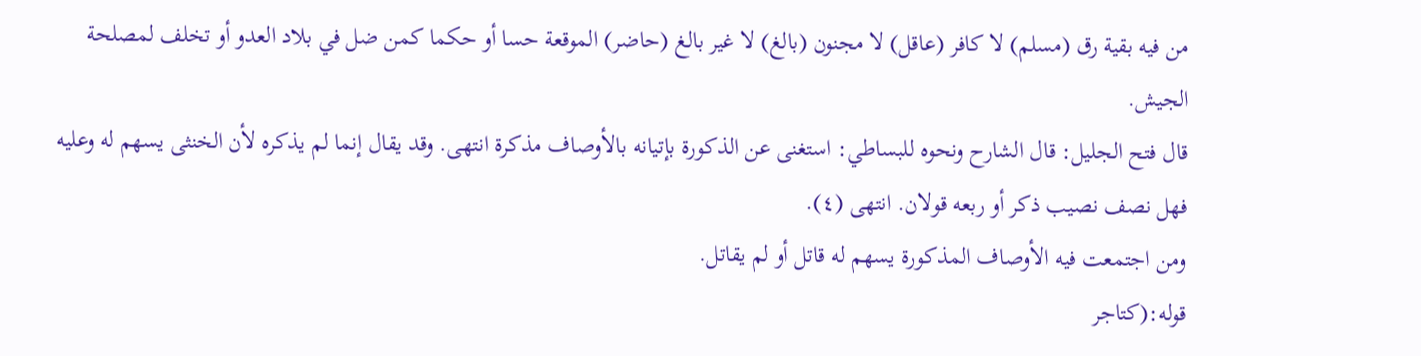من فيه بقية رق (مسلم) لا كافر (عاقل) لا مجنون (بالغ) لا غير بالغ (حاضر) الموقعة حسا أو حكما كمن ضل في بلاد العدو أو تخلف لمصلحة الجيش.
قال فتح الجليل: قال الشارح ونحوه للبساطي: استغنى عن الذكورة بإتيانه بالأوصاف مذكرة انتهى. وقد يقال إنما لم يذكره لأن الخنثى يسهم له وعليه فهل نصف نصيب ذكر أو ربعه قولان. انتهى (٤).
ومن اجتمعت فيه الأوصاف المذكورة يسهم له قاتل أو لم يقاتل.
قوله:(كتاجر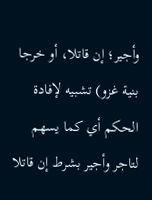وأجير؛ إن قاتلا، أو خرجا بنية غزو) تشبيه لإفادة الحكم أي كما يسهم لتاجر وأجير بشرط إن قاتلا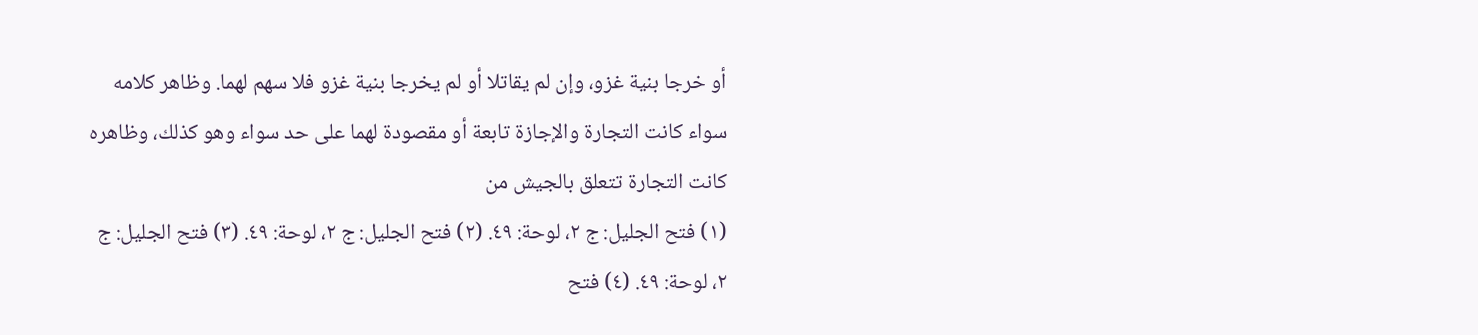أو خرجا بنية غزو، وإن لم يقاتلا أو لم يخرجا بنية غزو فلا سهم لهما. وظاهر كلامه سواء كانت التجارة والإجازة تابعة أو مقصودة لهما على حد سواء وهو كذلك، وظاهره كانت التجارة تتعلق بالجيش من
(١) فتح الجليل: ج ٢، لوحة: ٤٩. (٢) فتح الجليل: ج ٢، لوحة: ٤٩. (٣) فتح الجليل: ج ٢، لوحة: ٤٩. (٤) فتح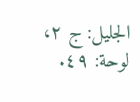الجليل: ج ٢، لوحة: ٤٩.